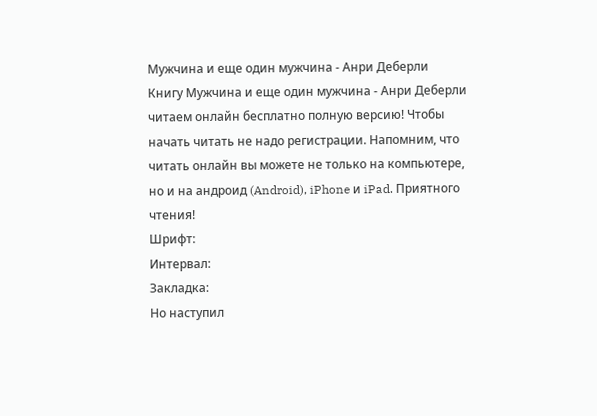Мужчина и еще один мужчина - Анри Деберли
Книгу Мужчина и еще один мужчина - Анри Деберли читаем онлайн бесплатно полную версию! Чтобы начать читать не надо регистрации. Напомним, что читать онлайн вы можете не только на компьютере, но и на андроид (Android), iPhone и iPad. Приятного чтения!
Шрифт:
Интервал:
Закладка:
Но наступил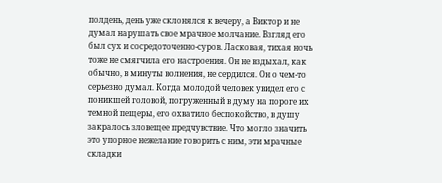полдень, день уже склонялся к вечеру, а Виктор и не думал нарушать свое мрачное молчание. Взгляд его был сух и сосредоточенно-суров. Ласковая, тихая ночь тоже не смягчила его настроения. Он не вздыхал, как обычно, в минуты волнения, не сердился. Он о чем-то серьезно думал. Когда молодой человек увидел его с поникшей головой, погруженный в думу на пороге их темной пещеры, его охватило беспокойство, в душу закралось зловещее предчувствие. Что могло значить это упорное нежелание говорить с ним, эти мрачные складки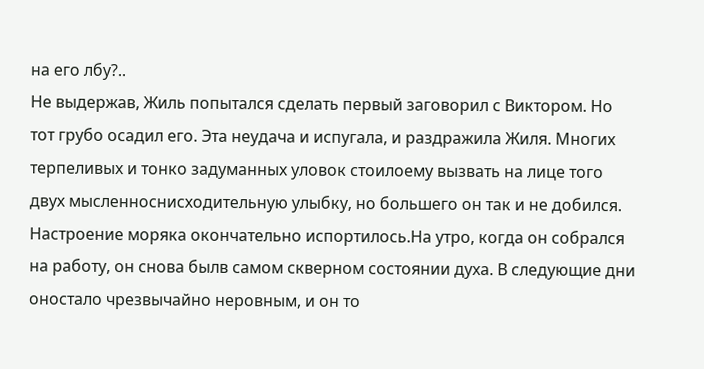на его лбу?..
Не выдержав, Жиль попытался сделать первый заговорил с Виктором. Но тот грубо осадил его. Эта неудача и испугала, и раздражила Жиля. Многих терпеливых и тонко задуманных уловок стоилоему вызвать на лице того двух мысленноснисходительную улыбку, но большего он так и не добился.
Настроение моряка окончательно испортилось.На утро, когда он собрался на работу, он снова былв самом скверном состоянии духа. В следующие дни оностало чрезвычайно неровным, и он то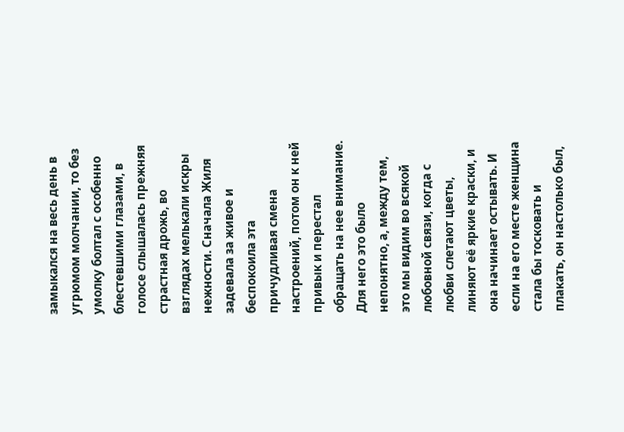замыкался на весь день в угрюмом молчании, то без умолку болтал с особенно блестевшими глазами, в голосе слышалась прежняя страстная дрожь, во взглядах мелькали искры нежности. Сначала Жиля задевала за живое и беспокоила эта причудливая смена настроений, потом он к ней привык и перестал обращать на нее внимание. Для него это было непонятно, а, между тем, это мы видим во всякой любовной связи, когда с любви слетают цветы, линяют её яркие краски, и она начинает остывать. И если на его месте женщина стала бы тосковать и плакать, он настолько был,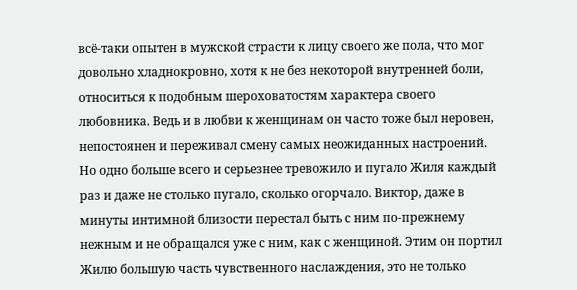всё-таки опытен в мужской страсти к лицу своего же пола, что мог довольно хладнокровно, хотя к не без некоторой внутренней боли, относиться к подобным шероховатостям характера своего любовника. Ведь и в любви к женщинам он часто тоже был неровен, непостоянен и переживал смену самых неожиданных настроений.
Но одно больше всего и серьезнее тревожило и пугало Жиля каждый раз и даже не столько пугало, сколько огорчало. Виктор, даже в минуты интимной близости перестал быть с ним по-прежнему нежным и не обращался уже с ним, как с женщиной. Этим он портил Жилю большую часть чувственного наслаждения, это не только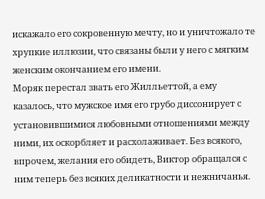искажало его сокровенную мечту, но и уничтожало те хрупкие иллюзии, что связаны были у него с мягким женским окончанием его имени.
Моряк перестал звать его Жилльеттой, а ему казалось, что мужское имя его грубо диссонирует с установившимися любовными отношениями между ними, их оскорбляет и расхолаживает. Без всякого, впрочем, желания его обидеть, Виктор обращался с ним теперь без всяких деликатности и нежничанья.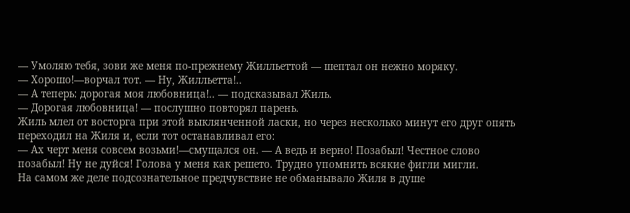— Умоляю тебя, зови же меня по-прежнему Жилльеттой — шептал он нежно моряку.
— Хорошо!—ворчал тот. — Ну, Жилльетта!..
— А теперь: дорогая моя любовница!.. — подсказывал Жиль.
— Дорогая любовница! — послушно повторял парень.
Жиль млел от восторга при этой выклянченной ласки, но через несколько минут его друг опять переходил на Жиля и, если тот останавливал его:
— Ах черт меня совсем возьми!—смущался он. — А ведь и верно! Позабыл! Честное слово позабыл! Ну не дуйся! Голова у меня как решето. Трудно упомнить всякие фигли мигли.
На самом же деле подсознательное предчувствие не обманывало Жиля в душе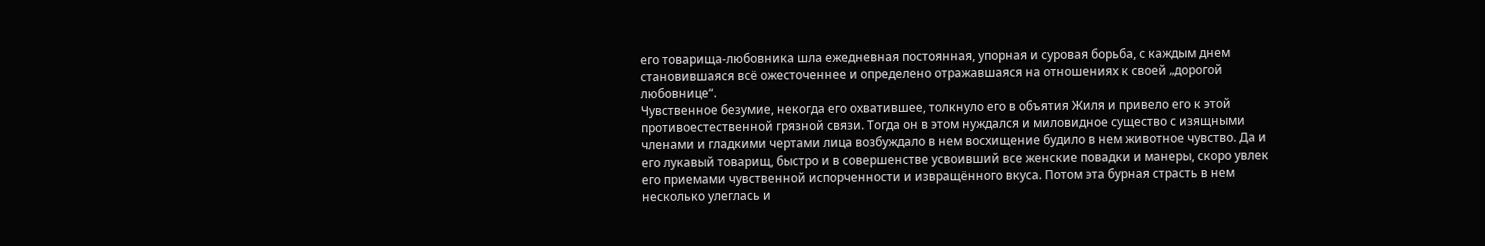его товарища-любовника шла ежедневная постоянная, упорная и суровая борьба, с каждым днем становившаяся всё ожесточеннее и определено отражавшаяся на отношениях к своей „дорогой любовнице“.
Чувственное безумие, некогда его охватившее, толкнуло его в объятия Жиля и привело его к этой противоестественной грязной связи. Тогда он в этом нуждался и миловидное существо с изящными членами и гладкими чертами лица возбуждало в нем восхищение будило в нем животное чувство. Да и его лукавый товарищ, быстро и в совершенстве усвоивший все женские повадки и манеры, скоро увлек его приемами чувственной испорченности и извращённого вкуса. Потом эта бурная страсть в нем несколько улеглась и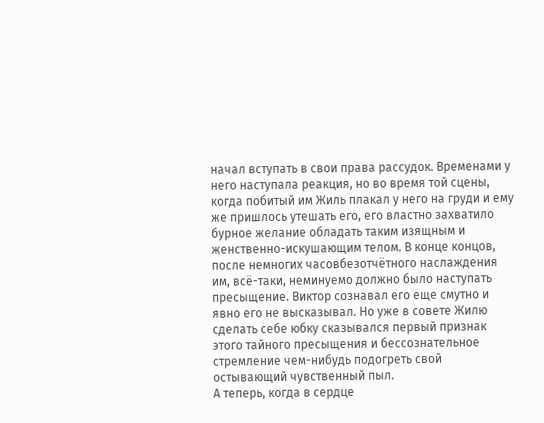начал вступать в свои права рассудок. Временами у него наступала реакция, но во время той сцены, когда побитый им Жиль плакал у него на груди и ему же пришлось утешать его, его властно захватило бурное желание обладать таким изящным и женственно-искушающим телом. В конце концов, после немногих часовбезотчётного наслаждения им, всё-таки, неминуемо должно было наступать пресыщение. Виктор сознавал его еще смутно и явно его не высказывал. Но уже в совете Жилю сделать себе юбку сказывался первый признак этого тайного пресыщения и бессознательное стремление чем-нибудь подогреть свой остывающий чувственный пыл.
А теперь, когда в сердце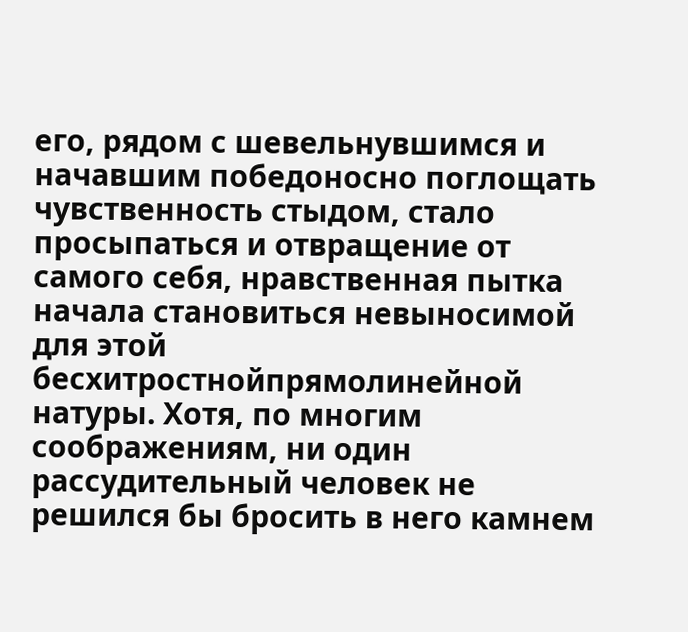его, рядом с шевельнувшимся и начавшим победоносно поглощать чувственность стыдом, стало просыпаться и отвращение от самого себя, нравственная пытка начала становиться невыносимой для этой бесхитростнойпрямолинейной натуры. Хотя, по многим соображениям, ни один рассудительный человек не решился бы бросить в него камнем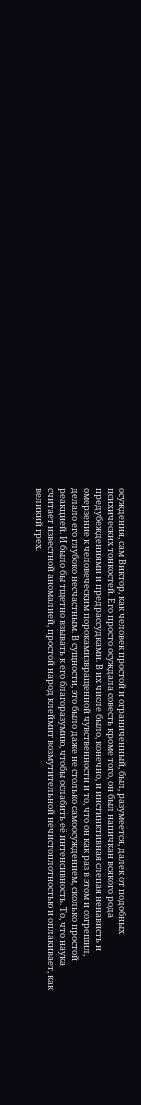осуждения, сам Виктор, как человек простой и ограниченный, был, разумеется, далек от подобных психических тонкостей. Его просто осуждала совесть кроме того, он был напичкан всякого рода предубеждениями и предрассудками. В их числе было, конечно, и инстинктивная слепая ненависть и омерзение к человеческим порокамизвращенной чувственности и то, что он как раз в этом и согрешил, делало его глубоко несчастным. В сущности, это было даже не столько самоосуждением, сколько простой реакцией. И было бы тщетно взывать к его благоразумию, чтобы ослабить её интенсивность. То, что наука считает известной аномалией, простой народ клеймит возмутительной нечистоплотностью и оплакивает, как великий грех.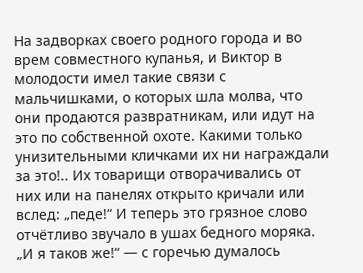На задворках своего родного города и во врем совместного купанья, и Виктор в молодости имел такие связи с мальчишками, о которых шла молва, что они продаются развратникам, или идут на это по собственной охоте. Какими только унизительными кличками их ни награждали за это!.. Их товарищи отворачивались от них или на панелях открыто кричали или вслед: „педе!“ И теперь это грязное слово отчётливо звучало в ушах бедного моряка. „И я таков же!“ — с горечью думалось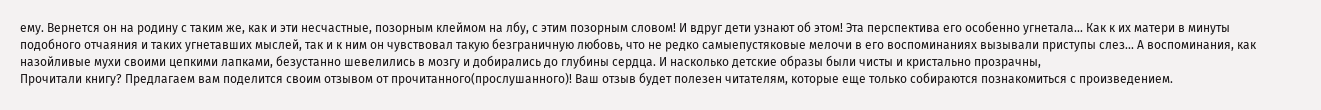ему. Вернется он на родину с таким же, как и эти несчастные, позорным клеймом на лбу, с этим позорным словом! И вдруг дети узнают об этом! Эта перспектива его особенно угнетала... Как к их матери в минуты подобного отчаяния и таких угнетавших мыслей, так и к ним он чувствовал такую безграничную любовь, что не редко самыепустяковые мелочи в его воспоминаниях вызывали приступы слез... А воспоминания, как назойливые мухи своими цепкими лапками, безустанно шевелились в мозгу и добирались до глубины сердца. И насколько детские образы были чисты и кристально прозрачны,
Прочитали книгу? Предлагаем вам поделится своим отзывом от прочитанного(прослушанного)! Ваш отзыв будет полезен читателям, которые еще только собираются познакомиться с произведением.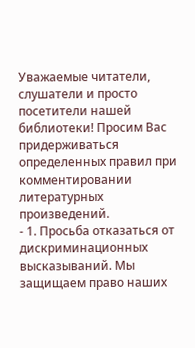Уважаемые читатели, слушатели и просто посетители нашей библиотеки! Просим Вас придерживаться определенных правил при комментировании литературных произведений.
- 1. Просьба отказаться от дискриминационных высказываний. Мы защищаем право наших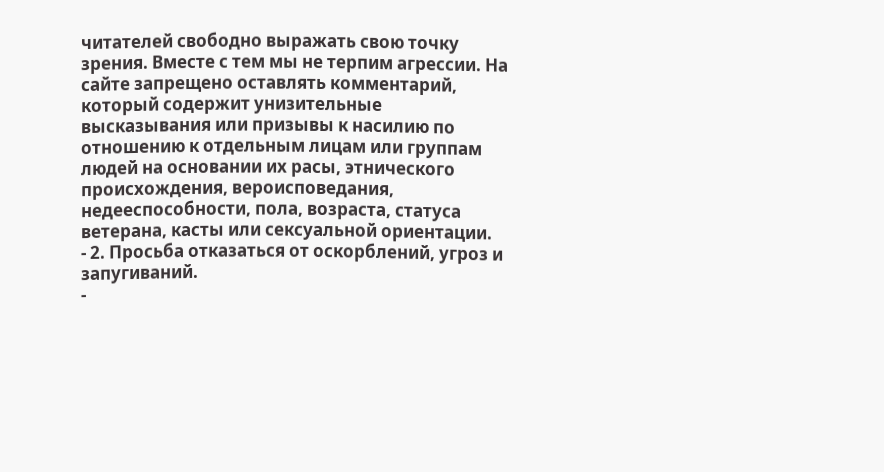читателей свободно выражать свою точку зрения. Вместе с тем мы не терпим агрессии. На сайте запрещено оставлять комментарий, который содержит унизительные высказывания или призывы к насилию по отношению к отдельным лицам или группам людей на основании их расы, этнического происхождения, вероисповедания, недееспособности, пола, возраста, статуса ветерана, касты или сексуальной ориентации.
- 2. Просьба отказаться от оскорблений, угроз и запугиваний.
-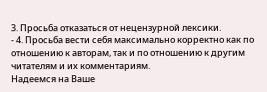3. Просьба отказаться от нецензурной лексики.
- 4. Просьба вести себя максимально корректно как по отношению к авторам, так и по отношению к другим читателям и их комментариям.
Надеемся на Ваше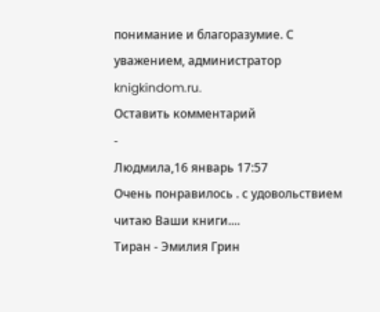понимание и благоразумие. С уважением, администратор knigkindom.ru.
Оставить комментарий
-
Людмила,16 январь 17:57
Очень понравилось . с удовольствием читаю Ваши книги....
Тиран - Эмилия Грин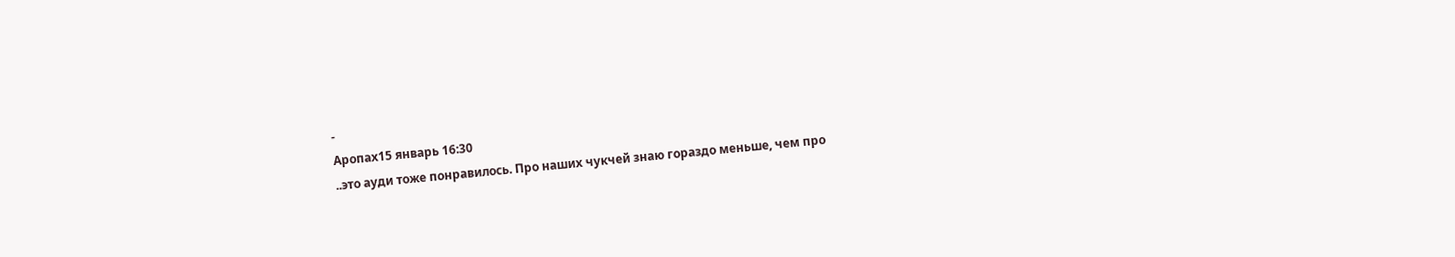-
Аропах15 январь 16:30
..это ауди тоже понравилось. Про наших чукчей знаю гораздо меньше, чем про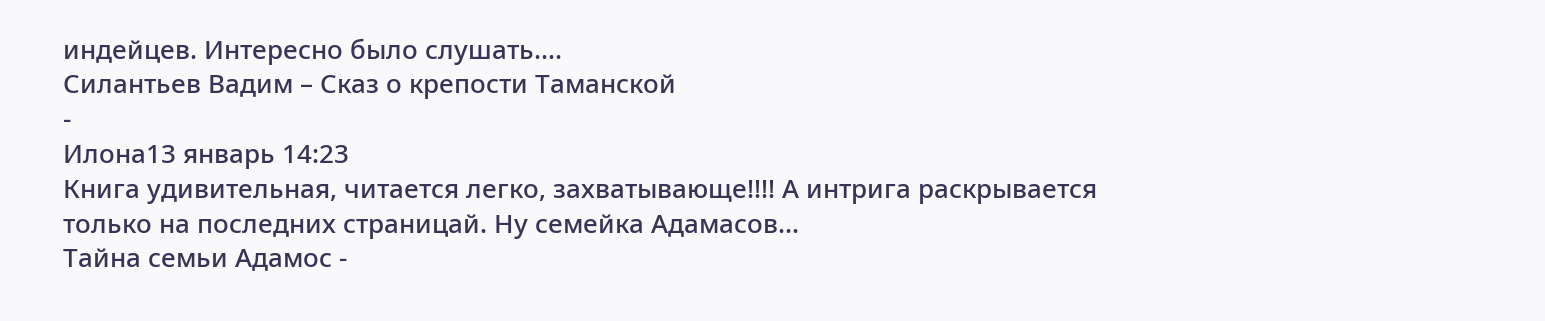индейцев. Интересно было слушать....
Силантьев Вадим – Сказ о крепости Таманской
-
Илона13 январь 14:23
Книга удивительная, читается легко, захватывающе!!!! А интрига раскрывается только на последних страницай. Ну семейка Адамасов...
Тайна семьи Адамос -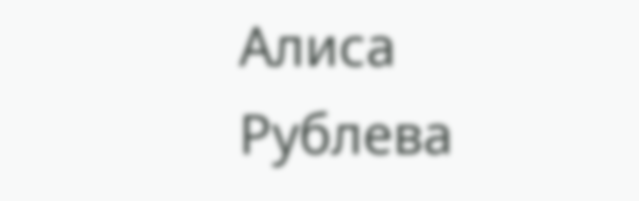Алиса Рублева